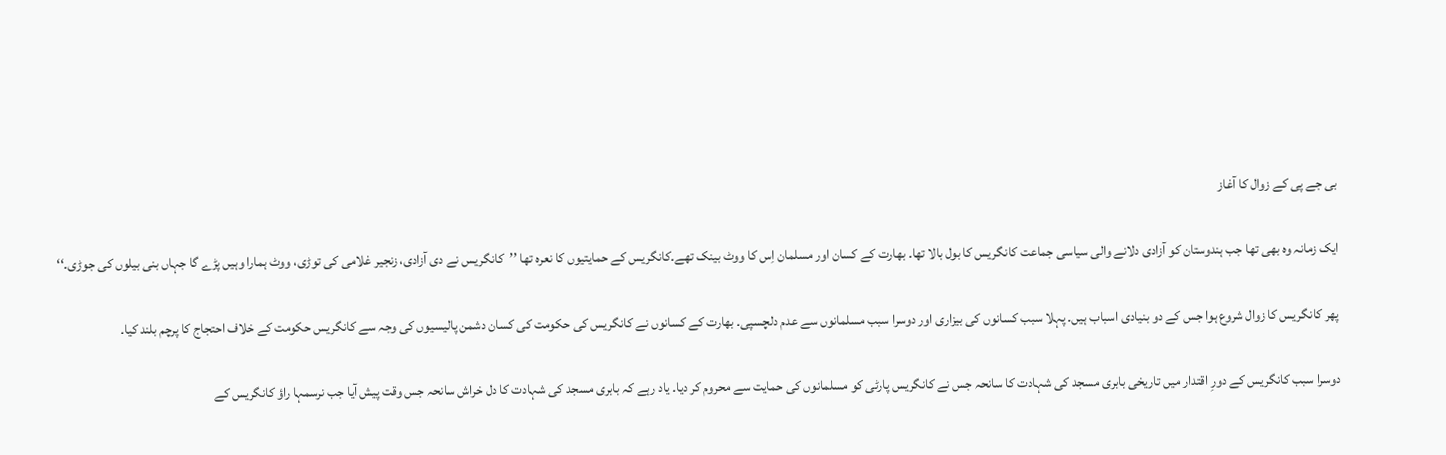بی جے پی کے زوال کا آغاز

ایک زمانہ وہ بھی تھا جب ہندوستان کو آزادی دلانے والی سیاسی جماعت کانگریس کا بول بالا تھا۔ بھارت کے کسان اور مسلمان اِس کا ووٹ بینک تھے۔کانگریس کے حمایتیوں کا نعرہ تھا ’’کانگریس نے دی آزادی، زنجیر غلامی کی توڑی، ووٹ ہمارا وہیں پڑے گا جہاں بنی بیلوں کی جوڑی۔‘‘

پھر کانگریس کا زوال شروع ہوا جس کے دو بنیادی اسباب ہیں۔ پہلا سبب کسانوں کی بیزاری اور دوسرا سبب مسلمانوں سے عدم دلچسپی۔ بھارت کے کسانوں نے کانگریس کی حکومت کی کسان دشمن پالیسیوں کی وجہ سے کانگریس حکومت کے خلاف احتجاج کا پرچم بلند کیا۔

دوسرا سبب کانگریس کے دورِ اقتدار میں تاریخی بابری مسجد کی شہادت کا سانحہ جس نے کانگریس پارٹی کو مسلمانوں کی حمایت سے محروم کر دیا۔ یاد رہے کہ بابری مسجد کی شہادت کا دل خراش سانحہ جس وقت پیش آیا جب نرسمہا راؤ کانگریس کے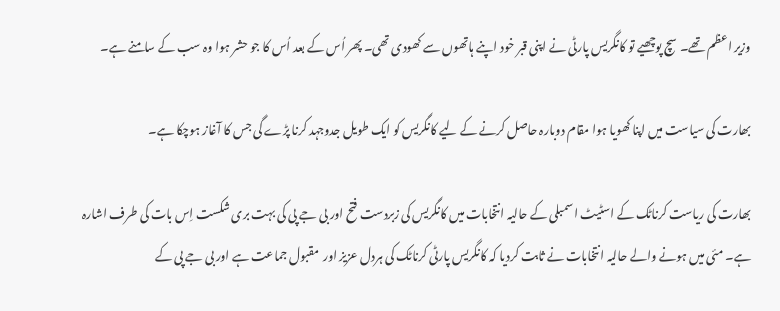وزیر اعظم تھے۔ سچ پوچھیے تو کانگریس پارٹی نے اپنی قبر خود اپنے ہاتھوں سے کھودی تھی۔ پھر اُس کے بعد اُس کا جو حشر ہوا وہ سب کے سامنے ہے۔

بھارت کی سیاست میں اپنا کھویا ہوا مقام دوبارہ حاصل کرنے کے لیے کانگریس کو ایک طویل جدوجہد کرنا پڑے گی جس کا آغاز ہوچکا ہے۔

بھارت کی ریاست کرناٹک کے اسٹیٹ اسمبلی کے حالیہ انتخابات میں کانگریس کی زبردست فتح اور بی جے پی کی بہت بری شکست اِس بات کی طرف اشارہ ہے۔ مئی میں ہونے والے حالیہ انتخابات نے ثابت کردیا کہ کانگریس پارٹی کرناٹک کی ہردل عزیز اور  مقبول جماعت ہے اور بی جے پی کے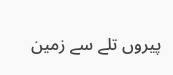پیروں تلے سے زمین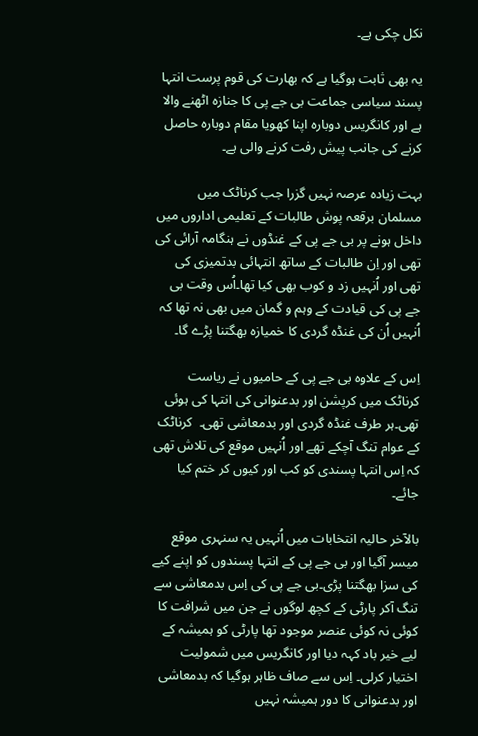نکل چکی ہے۔

یہ بھی ثابت ہوگیا ہے کہ بھارت کی قوم پرست انتہا پسند سیاسی جماعت بی جے پی کا جنازہ اٹھنے والا ہے اور کانگریس دوبارہ اپنا کھویا مقام دوبارہ حاصل کرنے کی جانب پیش رفت کرنے والی ہے۔

بہت زیادہ عرصہ نہیں گزرا جب کرناٹک میں مسلمان برقعہ پوش طالبات کے تعلیمی اداروں میں داخل ہونے پر بی جے پی کے غنڈوں نے ہنگامہ آرائی کی تھی اور اِن طالبات کے ساتھ انتہائی بدتمیزی کی تھی اور اُنہیں زد و کوب بھی کیا تھا۔اُس وقت بی جے پی کی قیادت کے وہم و گمان میں بھی نہ تھا کہ اُنہیں اُن کی غنڈہ گردی کا خمیازہ بھگتنا پڑے گا۔

اِس کے علاوہ بی جے پی کے حامیوں نے ریاست کرناٹک میں کرپشن اور بدعنوانی کی انتہا کی ہوئی تھی۔ہر طرف غنڈہ گردی اور بدمعاشی تھی۔  کرناٹک کے عوام تنگ آچکے تھے اور اُنہیں موقع کی تلاش تھی کہ اِس انتہا پسندی کو کب اور کیوں کر ختم کیا جائے۔

بالآخر حالیہ انتخابات میں اُنہیں یہ سنہری موقع میسر آگیا اور بی جے پی کے انتہا پسندوں کو اپنے کیے کی سزا بھگتنا پڑی۔بی جے پی کی اِس بدمعاشی سے تنگ آکر پارٹی کے کچھ لوگوں نے جن میں شرافت کا کوئی نہ کوئی عنصر موجود تھا پارٹی کو ہمیشہ کے لیے خیر باد کہہ دیا اور کانگریس میں شمولیت اختیار کرلی۔ اِس سے صاف ظاہر ہوگیا کہ بدمعاشی اور بدعنوانی کا دور ہمیشہ نہیں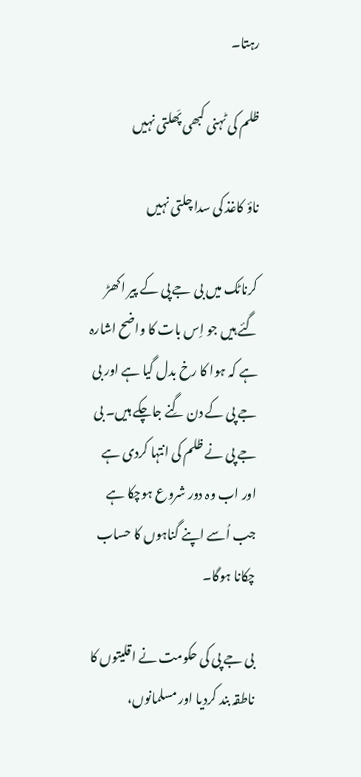رہتا۔

ظلم کی ٹہنی کبھی پَھلتی نہیں

ناؤ کاغذ کی سدا چلتی نہیں

کرناٹک میں بی جے پی کے پیر اکھڑ گئے ہیں جو اِس بات کا واضح اشارہ ہے کہ ہوا کا رخ بدل گیا ہے اور بی جے پی کے دن گِنے جاچکے ہیں۔ بی جے پی نے ظلم کی انتہا کردی ہے اور اب وہ دور شروع ہوچکا ہے جب اُسے اپنے گناہوں کا حساب چکانا ہوگا۔

بی جے پی کی حکومت نے اقلیتوں کا ناطقہ بند کردیا اور مسلمانوں،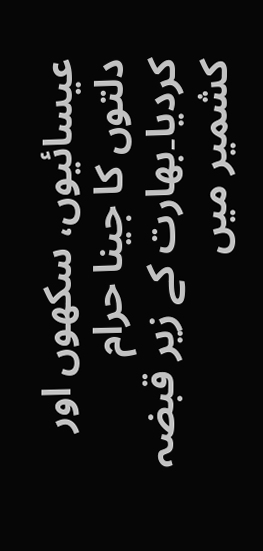عیسائیوں، سکھوں اور دلتوں کا جینا حرام کردیا۔بھارت کے زیر قبضہ کشمیر میں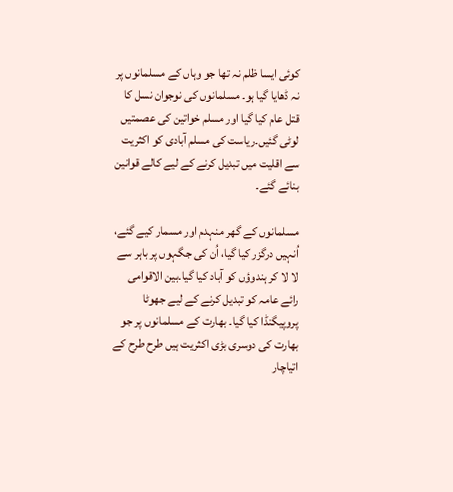کوئی ایسا ظلم نہ تھا جو وہاں کے مسلمانوں پر نہ ڈھایا گیا ہو۔ مسلمانوں کی نوجوان نسل کا قتل عام کیا گیا اور مسلم خواتین کی عصمتیں لوٹی گئیں۔ریاست کی مسلم آبادی کو اکثریت سے اقلیت میں تبدیل کرنے کے لیے کالے قوانین بنائے گئے۔

مسلمانوں کے گھر منہدم اور مسمار کیے گئے، اُنہیں درگزر کیا گیا، اُن کی جگہوں پر باہر سے لا لا کر ہندوؤں کو آباد کیا گیا۔بین الاقوامی رائے عامہ کو تبدیل کرنے کے لیے جھوٹا پروپیگنڈا کیا گیا۔ بھارت کے مسلمانوں پر جو بھارت کی دوسری بڑی اکثریت ہیں طرح طرح کے اتیاچار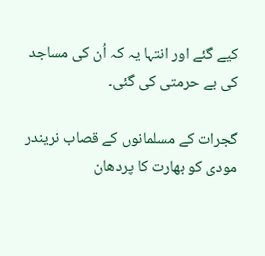کیے گئے اور انتہا یہ کہ اُن کی مساجد کی بے حرمتی کی گئی۔

گجرات کے مسلمانوں کے قصاب نریندر مودی کو بھارت کا پردھان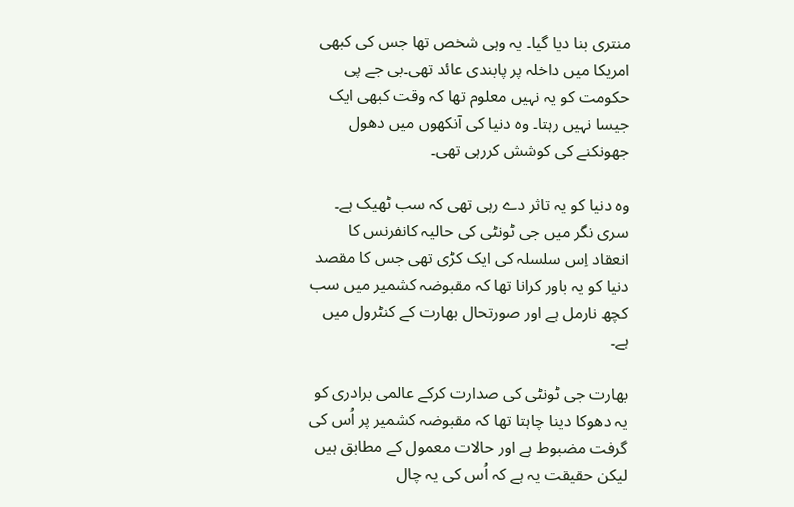منتری بنا دیا گیا۔ یہ وہی شخص تھا جس کی کبھی امریکا میں داخلہ پر پابندی عائد تھی۔بی جے پی حکومت کو یہ نہیں معلوم تھا کہ وقت کبھی ایک جیسا نہیں رہتا۔ وہ دنیا کی آنکھوں میں دھول جھونکنے کی کوشش کررہی تھی۔

وہ دنیا کو یہ تاثر دے رہی تھی کہ سب ٹھیک ہے۔ سری نگر میں جی ٹونٹی کی حالیہ کانفرنس کا انعقاد اِس سلسلہ کی ایک کڑی تھی جس کا مقصد دنیا کو یہ باور کرانا تھا کہ مقبوضہ کشمیر میں سب کچھ نارمل ہے اور صورتحال بھارت کے کنٹرول میں ہے۔

بھارت جی ٹونٹی کی صدارت کرکے عالمی برادری کو یہ دھوکا دینا چاہتا تھا کہ مقبوضہ کشمیر پر اُس کی گرفت مضبوط ہے اور حالات معمول کے مطابق ہیں لیکن حقیقت یہ ہے کہ اُس کی یہ چال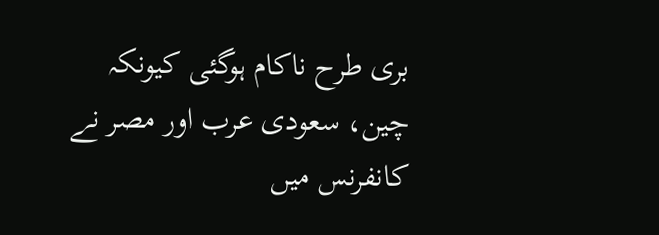بری طرح ناکام ہوگئی کیونکہ چین، سعودی عرب اور مصر نے کانفرنس میں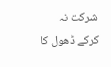شرکت نہ کرکے ڈھول کا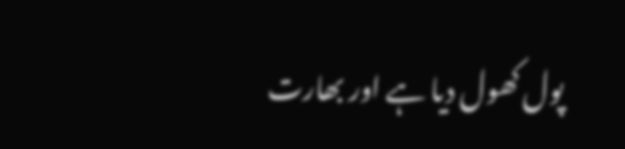پول کھول دیا ہے اور بھارت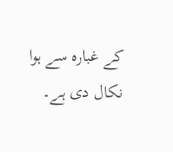کے غبارہ سے ہوا نکال دی ہے۔